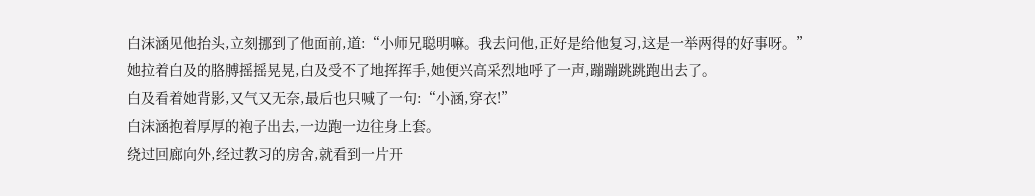白沫涵见他抬头,立刻挪到了他面前,道:“小师兄聪明嘛。我去问他,正好是给他复习,这是一举两得的好事呀。”
她拉着白及的胳膊摇摇晃晃,白及受不了地挥挥手,她便兴高采烈地呼了一声,蹦蹦跳跳跑出去了。
白及看着她背影,又气又无奈,最后也只喊了一句:“小涵,穿衣!”
白沫涵抱着厚厚的袍子出去,一边跑一边往身上套。
绕过回廊向外,经过教习的房舍,就看到一片开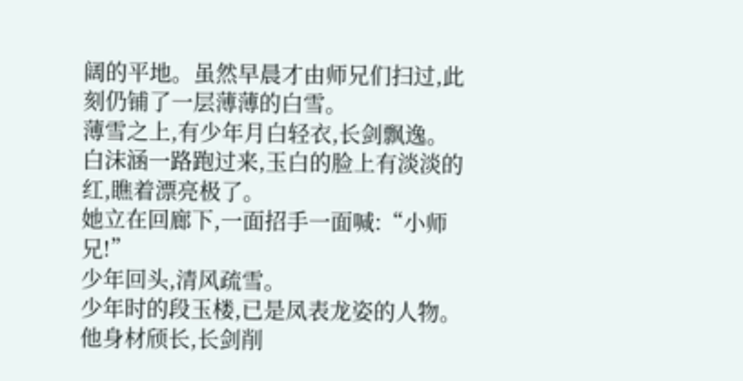阔的平地。虽然早晨才由师兄们扫过,此刻仍铺了一层薄薄的白雪。
薄雪之上,有少年月白轻衣,长剑飘逸。
白沫涵一路跑过来,玉白的脸上有淡淡的红,瞧着漂亮极了。
她立在回廊下,一面招手一面喊:“小师兄!”
少年回头,清风疏雪。
少年时的段玉楼,已是凤表龙姿的人物。他身材颀长,长剑削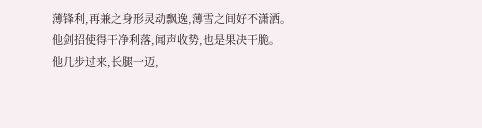薄锋利,再兼之身形灵动飘逸,薄雪之间好不潇洒。
他剑招使得干净利落,闻声收势,也是果决干脆。
他几步过来,长腿一迈,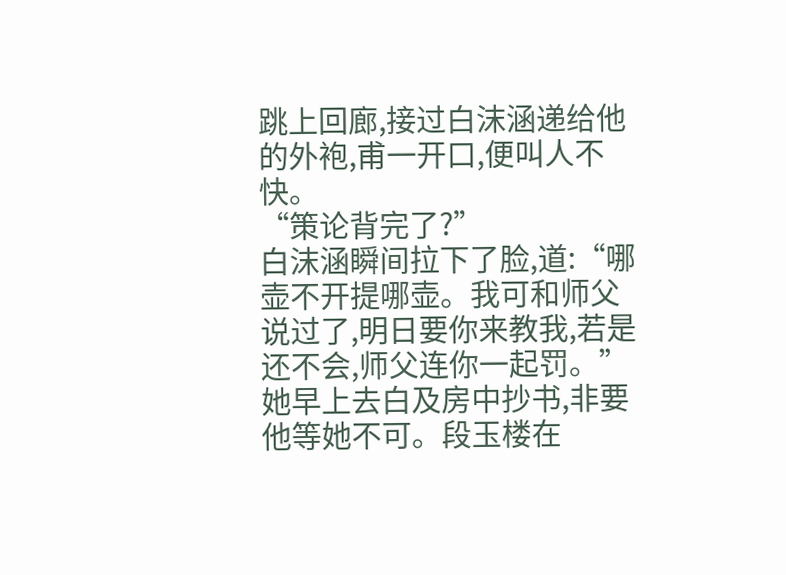跳上回廊,接过白沫涵递给他的外袍,甫一开口,便叫人不快。
“策论背完了?”
白沫涵瞬间拉下了脸,道:“哪壶不开提哪壶。我可和师父说过了,明日要你来教我,若是还不会,师父连你一起罚。”
她早上去白及房中抄书,非要他等她不可。段玉楼在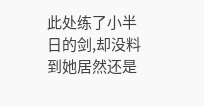此处练了小半日的剑,却没料到她居然还是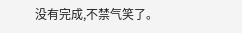没有完成,不禁气笑了。